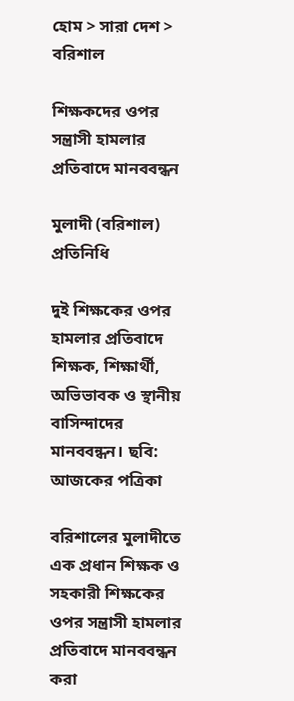হোম > সারা দেশ > বরিশাল

শিক্ষকদের ওপর সন্ত্রাসী হামলার প্রতিবাদে মানববন্ধন

মুলাদী (বরিশাল) প্রতিনিধি

দুই শিক্ষকের ওপর হামলার প্রতিবাদে শিক্ষক, শিক্ষার্থী, অভিভাবক ও স্থানীয় বাসিন্দাদের মানববন্ধন। ছবি: আজকের পত্রিকা

বরিশালের মুলাদীতে এক প্রধান শিক্ষক ও সহকারী শিক্ষকের ওপর সন্ত্রাসী হামলার প্রতিবাদে মানববন্ধন করা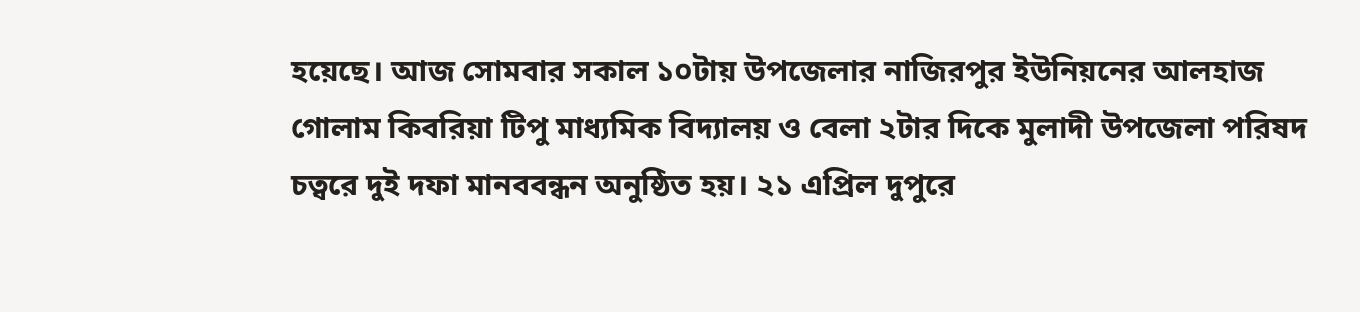হয়েছে। আজ সোমবার সকাল ১০টায় উপজেলার নাজিরপুর ইউনিয়নের আলহাজ গোলাম কিবরিয়া টিপু মাধ্যমিক বিদ্যালয় ও বেলা ২টার দিকে মুলাদী উপজেলা পরিষদ চত্বরে দুই দফা মানববন্ধন অনুষ্ঠিত হয়। ২১ এপ্রিল দুপুরে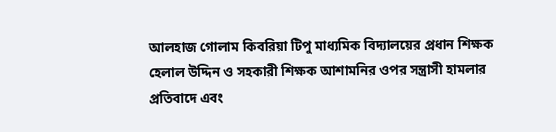আলহাজ গোলাম কিবরিয়া টিপু মাধ্যমিক বিদ্যালয়ের প্রধান শিক্ষক হেলাল উদ্দিন ও সহকারী শিক্ষক আশামনির ওপর সন্ত্রাসী হামলার প্রতিবাদে এবং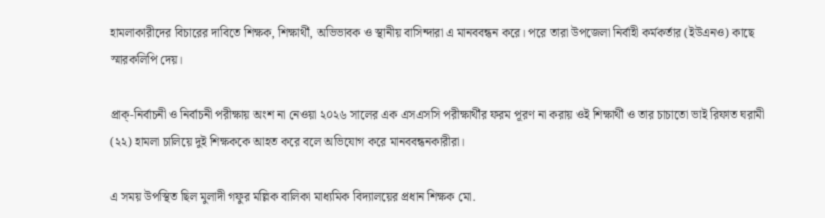হামলাকারীদের বিচারের দাবিতে শিক্ষক, শিক্ষার্থী, অভিভাবক ও স্থানীয় বাসিন্দারা এ মানববন্ধন করে। পরে তারা উপজেলা নির্বাহী কর্মকর্তার (ইউএনও) কাছে স্মারকলিপি দেয়।

প্রাক্‌-নির্বাচনী ও নির্বাচনী পরীক্ষায় অংশ না নেওয়া ২০২৬ সালের এক এসএসসি পরীক্ষার্থীর ফরম পূরণ না করায় ওই শিক্ষার্থী ও তার চাচাতো ভাই রিফাত ঘরামী (২২) হামলা চালিয়ে দুই শিক্ষককে আহত করে বলে অভিযোগ করে মানববন্ধনকারীরা।

এ সময় উপস্থিত ছিল মুলাদী গফুর মল্লিক বালিকা মাধ্যমিক বিদ্যালয়ের প্রধান শিক্ষক মো.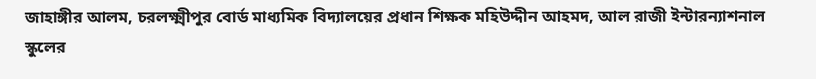জাহাঙ্গীর আলম, চরলক্ষ্মীপুর বোর্ড মাধ্যমিক বিদ্যালয়ের প্রধান শিক্ষক মহিউদ্দীন আহমদ, আল রাজী ইন্টারন্যাশনাল স্কুলের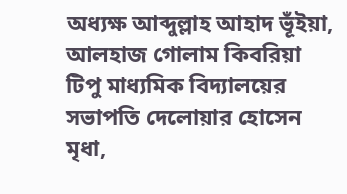অধ্যক্ষ আব্দুল্লাহ আহাদ ভূঁইয়া, আলহাজ গোলাম কিবরিয়া টিপু মাধ্যমিক বিদ্যালয়ের সভাপতি দেলোয়ার হোসেন মৃধা,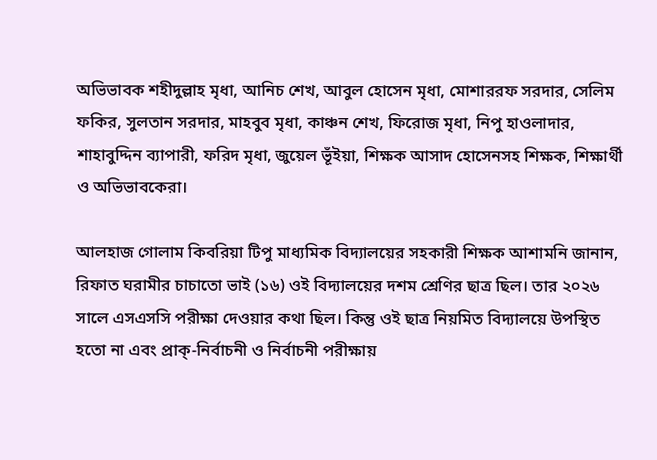অভিভাবক শহীদুল্লাহ মৃধা, আনিচ শেখ, আবুল হোসেন মৃধা, মোশাররফ সরদার, সেলিম ফকির, সুলতান সরদার, মাহবুব মৃধা, কাঞ্চন শেখ, ফিরোজ মৃধা, নিপু হাওলাদার, শাহাবুদ্দিন ব্যাপারী, ফরিদ মৃধা, জুয়েল ভূঁইয়া, শিক্ষক আসাদ হোসেনসহ শিক্ষক, শিক্ষার্থী ও অভিভাবকেরা।

আলহাজ গোলাম কিবরিয়া টিপু মাধ্যমিক বিদ্যালয়ের সহকারী শিক্ষক আশামনি জানান, রিফাত ঘরামীর চাচাতো ভাই (১৬) ওই বিদ্যালয়ের দশম শ্রেণির ছাত্র ছিল। তার ২০২৬ সালে এসএসসি পরীক্ষা দেওয়ার কথা ছিল। কিন্তু ওই ছাত্র নিয়মিত বিদ্যালয়ে উপস্থিত হতো না এবং প্রাক্‌-নির্বাচনী ও নির্বাচনী পরীক্ষায়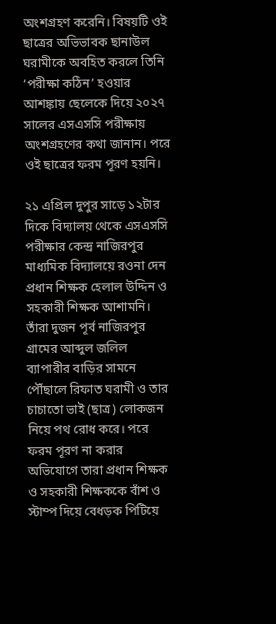অংশগ্রহণ করেনি। বিষয়টি ওই ছাত্রের অভিভাবক ছানাউল ঘরামীকে অবহিত করলে তিনি ‘পরীক্ষা কঠিন’ হওয়ার আশঙ্কায় ছেলেকে দিয়ে ২০২৭ সালের এসএসসি পরীক্ষায় অংশগ্রহণের কথা জানান। পরে ওই ছাত্রের ফরম পূরণ হয়নি।

২১ এপ্রিল দুপুর সাড়ে ১২টার দিকে বিদ্যালয় থেকে এসএসসি পরীক্ষার কেন্দ্র নাজিরপুর মাধ্যমিক বিদ্যালয়ে রওনা দেন প্রধান শিক্ষক হেলাল উদ্দিন ও সহকারী শিক্ষক আশামনি। তাঁরা দুজন পূর্ব নাজিরপুর গ্রামের আব্দুল জলিল ব্যাপারীর বাড়ির সামনে পৌঁছালে রিফাত ঘরামী ও তার চাচাতো ভাই (ছাত্র) লোকজন নিয়ে পথ রোধ করে। পরে ফরম পূরণ না করার অভিযোগে তারা প্রধান শিক্ষক ও সহকারী শিক্ষককে বাঁশ ও স্টাম্প দিয়ে বেধড়ক পিটিয়ে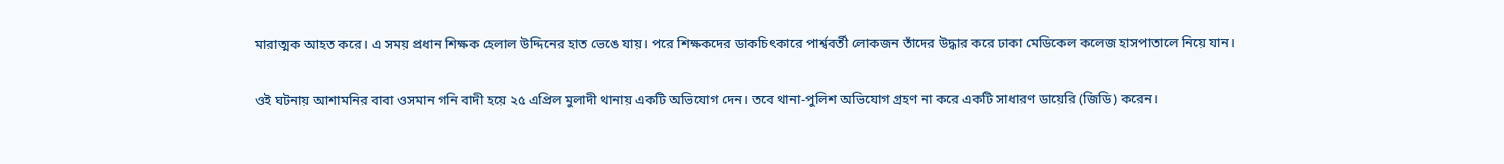মারাত্মক আহত করে। এ সময় প্রধান শিক্ষক হেলাল উদ্দিনের হাত ভেঙে যায়। পরে শিক্ষকদের ডাকচিৎকারে পার্শ্ববর্তী লোকজন তাঁদের উদ্ধার করে ঢাকা মেডিকেল কলেজ হাসপাতালে নিয়ে যান।

ওই ঘটনায় আশামনির বাবা ওসমান গনি বাদী হয়ে ২৫ এপ্রিল মুলাদী থানায় একটি অভিযোগ দেন। তবে থানা-পুলিশ অভিযোগ গ্রহণ না করে একটি সাধারণ ডায়েরি (জিডি) করেন।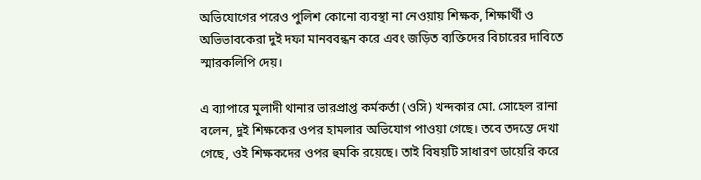অভিযোগের পরেও পুলিশ কোনো ব্যবস্থা না নেওয়ায় শিক্ষক, শিক্ষার্থী ও অভিভাবকেরা দুই দফা মানববন্ধন করে এবং জড়িত ব্যক্তিদের বিচারের দাবিতে স্মারকলিপি দেয়।

এ ব্যাপারে মুলাদী থানার ভারপ্রাপ্ত কর্মকর্তা (ওসি) খন্দকার মো. সোহেল রানা বলেন, দুই শিক্ষকের ওপর হামলার অভিযোগ পাওয়া গেছে। তবে তদন্তে দেখা গেছে, ওই শিক্ষকদের ওপর হুমকি রয়েছে। তাই বিষয়টি সাধারণ ডায়েরি করে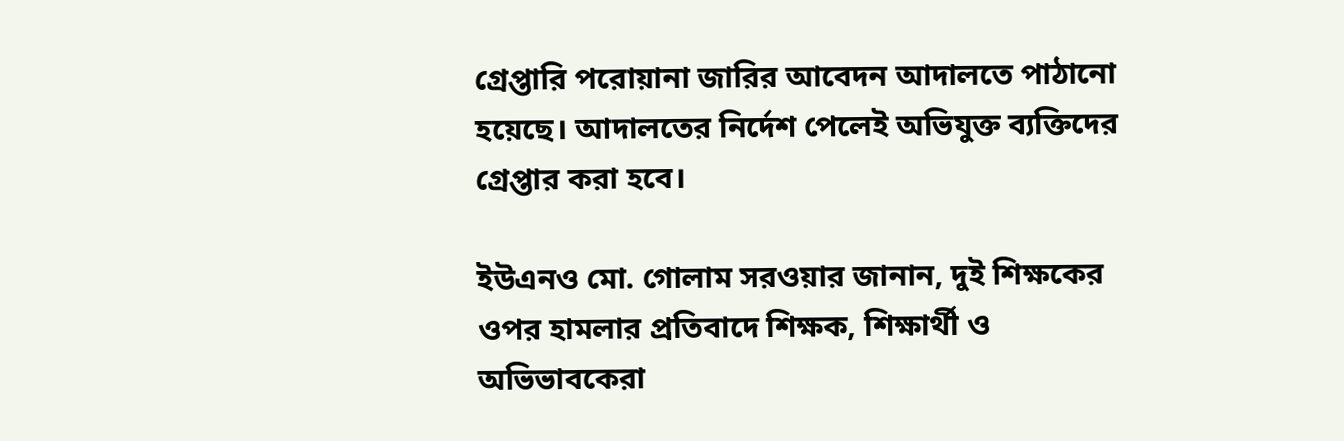গ্রেপ্তারি পরোয়ানা জারির আবেদন আদালতে পাঠানো হয়েছে। আদালতের নির্দেশ পেলেই অভিযুক্ত ব্যক্তিদের গ্রেপ্তার করা হবে।

ইউএনও মো. গোলাম সরওয়ার জানান, দুই শিক্ষকের ওপর হামলার প্রতিবাদে শিক্ষক, শিক্ষার্থী ও অভিভাবকেরা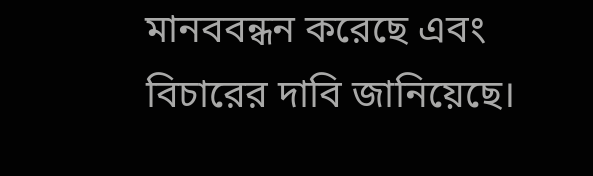মানববন্ধন করেছে এবং বিচারের দাবি জানিয়েছে।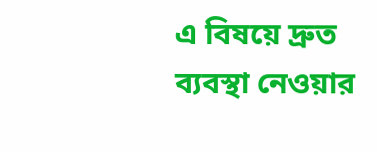এ বিষয়ে দ্রুত ব্যবস্থা নেওয়ার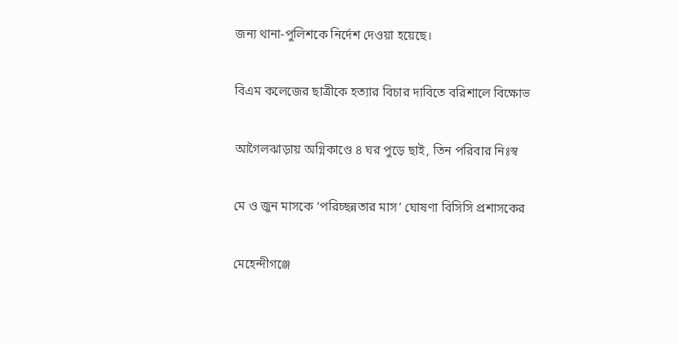জন্য থানা-পুলিশকে নির্দেশ দেওয়া হয়েছে।

বিএম কলেজের ছাত্রীকে হত্যার বিচার দাবিতে বরিশালে বিক্ষোভ

আগৈলঝাড়ায় অগ্নিকাণ্ডে ৪ ঘর পুড়ে ছাই, তিন পরিবার নিঃস্ব

মে ও জুন মাসকে ‘পরিচ্ছন্নতার মাস’ ঘোষণা বিসিসি প্রশাসকের

মেহেন্দীগঞ্জে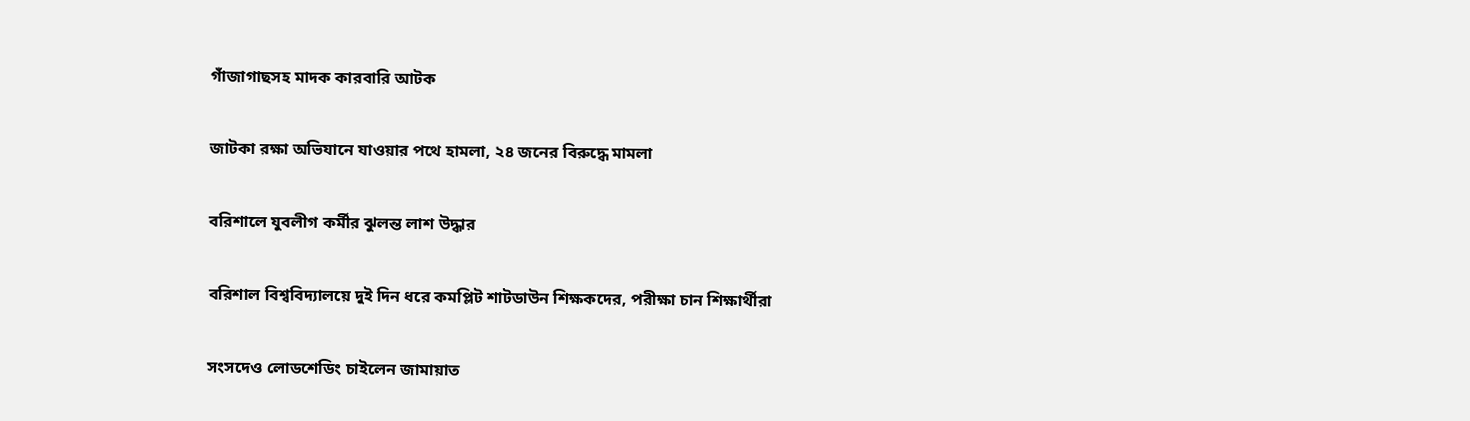গাঁজাগাছসহ মাদক কারবারি আটক

জাটকা রক্ষা অভিযানে যাওয়ার পথে হামলা, ২৪ জনের বিরুদ্ধে মামলা

বরিশালে যুবলীগ কর্মীর ঝুলন্ত লাশ উদ্ধার

বরিশাল বিশ্ববিদ্যালয়ে দুই দিন ধরে কমপ্লিট শাটডাউন শিক্ষকদের, পরীক্ষা চান শিক্ষার্থীরা

সংসদেও লোডশেডিং চাইলেন জামায়াত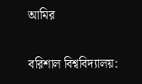আমির

বরিশাল বিশ্ববিদ্যালয়: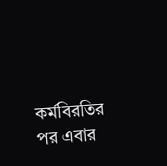কর্মবিরতির পর এবার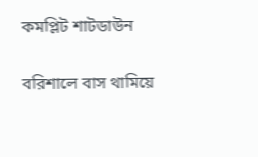কমপ্লিট শাটডাউন

বরিশালে বাস থামিয়ে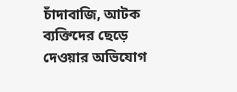চাঁদাবাজি, আটক ব্যক্তিদের ছেড়ে দেওয়ার অভিযোগ